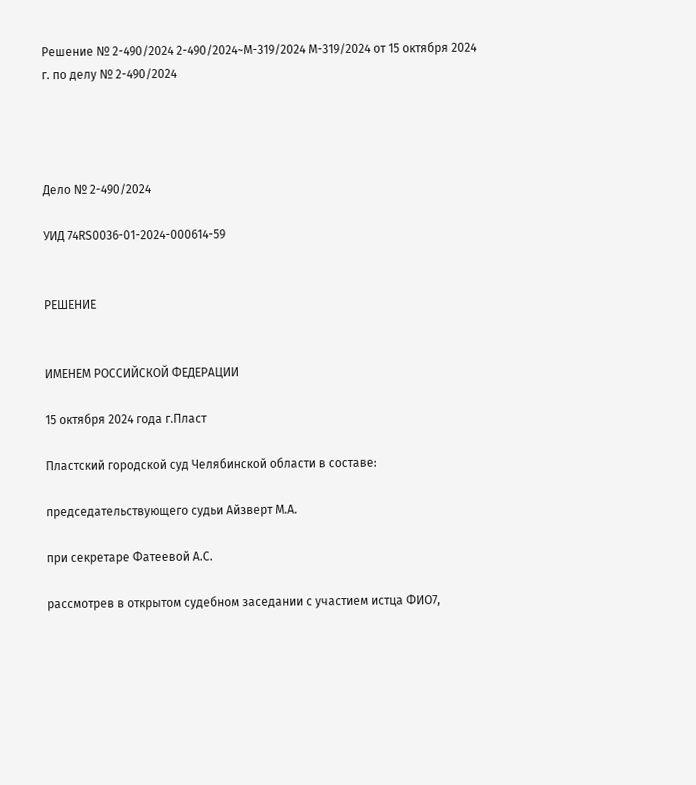Решение № 2-490/2024 2-490/2024~М-319/2024 М-319/2024 от 15 октября 2024 г. по делу № 2-490/2024




Дело № 2-490/2024

УИД 74RS0036-01-2024-000614-59


РЕШЕНИЕ


ИМЕНЕМ РОССИЙСКОЙ ФЕДЕРАЦИИ

15 октября 2024 года г.Пласт

Пластский городской суд Челябинской области в составе:

председательствующего судьи Айзверт М.А.

при секретаре Фатеевой А.С.

рассмотрев в открытом судебном заседании с участием истца ФИО7,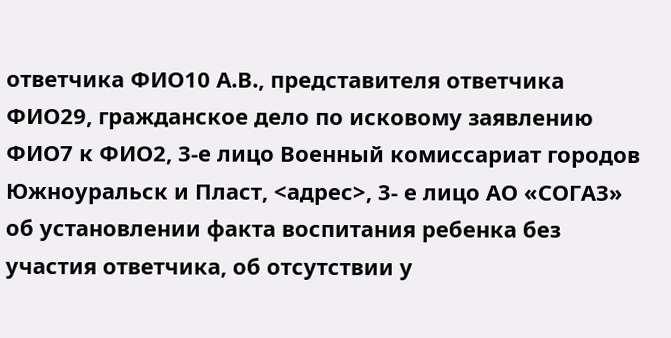ответчика ФИО10 А.В., представителя ответчика ФИО29, гражданское дело по исковому заявлению ФИО7 к ФИО2, 3-е лицо Военный комиссариат городов Южноуральск и Пласт, <адрес>, 3- е лицо АО «СОГАЗ» об установлении факта воспитания ребенка без участия ответчика, об отсутствии у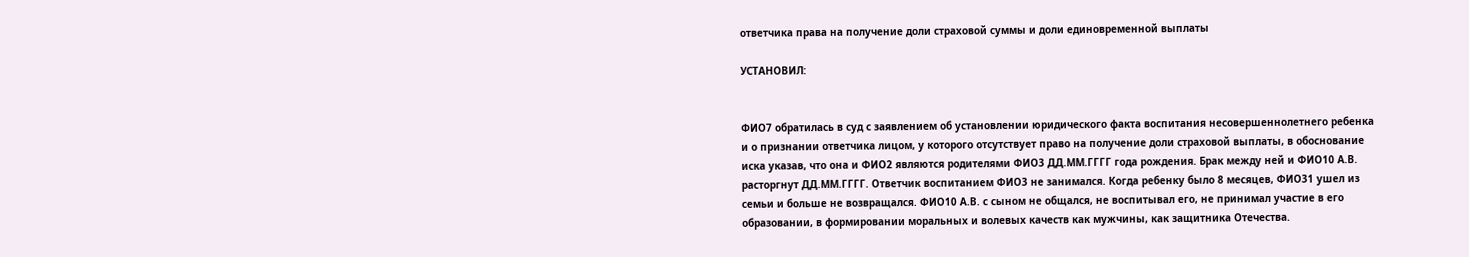ответчика права на получение доли страховой суммы и доли единовременной выплаты

УСТАНОВИЛ:


ФИО7 обратилась в суд с заявлением об установлении юридического факта воспитания несовершеннолетнего ребенка и о признании ответчика лицом, у которого отсутствует право на получение доли страховой выплаты, в обоснование иска указав, что она и ФИО2 являются родителями ФИО3 ДД.ММ.ГГГГ года рождения. Брак между ней и ФИО10 А.В. расторгнут ДД.ММ.ГГГГ. Ответчик воспитанием ФИО3 не занимался. Когда ребенку было 8 месяцев, ФИО31 ушел из семьи и больше не возвращался. ФИО10 А.В. с сыном не общался, не воспитывал его, не принимал участие в его образовании, в формировании моральных и волевых качеств как мужчины, как защитника Отечества.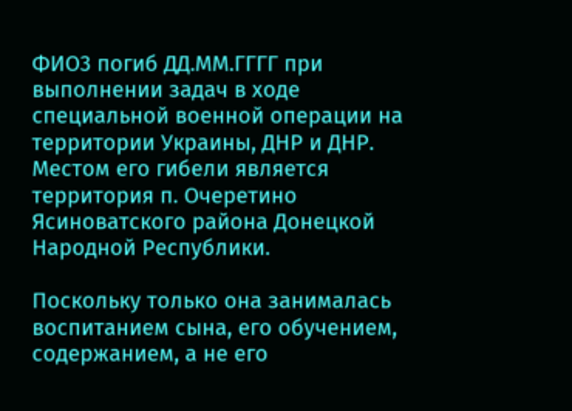ФИО3 погиб ДД.ММ.ГГГГ при выполнении задач в ходе специальной военной операции на территории Украины, ДНР и ДНР. Местом его гибели является территория п. Очеретино Ясиноватского района Донецкой Народной Республики.

Поскольку только она занималась воспитанием сына, его обучением, содержанием, а не его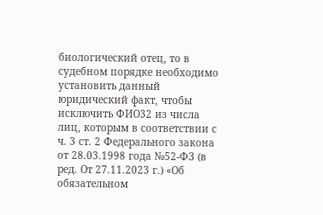биологический отец, то в судебном порядке необходимо установить данный юридический факт, чтобы исключить ФИО32 из числа лиц, которым в соответствии с ч. 3 ст. 2 Федерального закона от 28.03.1998 года №52-ФЗ (в ред. От 27.11.2023 г.) «Об обязательном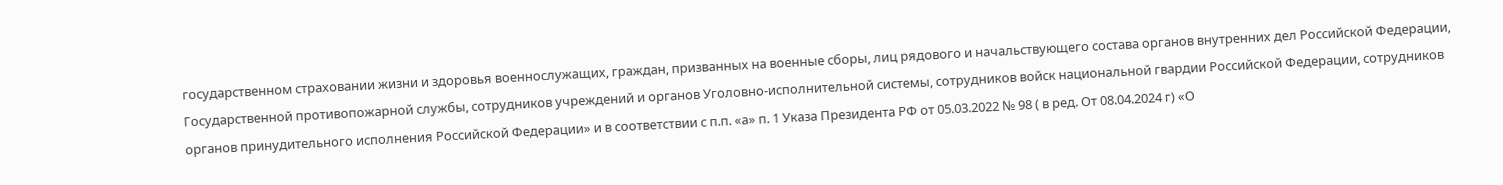государственном страховании жизни и здоровья военнослужащих, граждан, призванных на военные сборы, лиц рядового и начальствующего состава органов внутренних дел Российской Федерации, Государственной противопожарной службы, сотрудников учреждений и органов Уголовно-исполнительной системы, сотрудников войск национальной гвардии Российской Федерации, сотрудников органов принудительного исполнения Российской Федерации» и в соответствии с п.п. «а» п. 1 Указа Президента РФ от 05.03.2022 № 98 ( в ред. От 08.04.2024 г) «О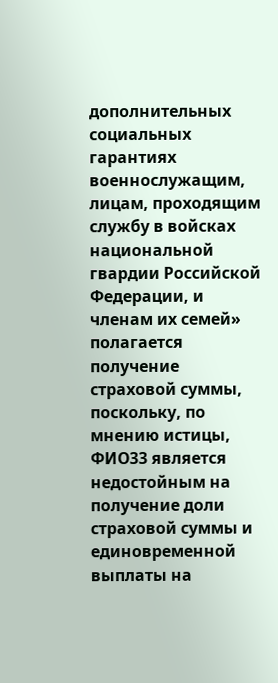дополнительных социальных гарантиях военнослужащим, лицам, проходящим службу в войсках национальной гвардии Российской Федерации, и членам их семей» полагается получение страховой суммы, поскольку, по мнению истицы, ФИО33 является недостойным на получение доли страховой суммы и единовременной выплаты на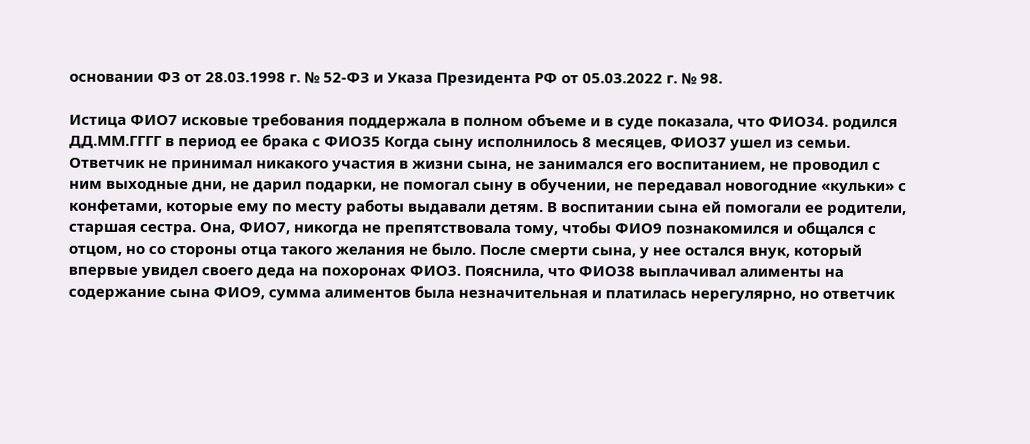основании ФЗ от 28.03.1998 г. № 52-ФЗ и Указа Президента РФ от 05.03.2022 г. № 98.

Истица ФИО7 исковые требования поддержала в полном объеме и в суде показала, что ФИО34. родился ДД.ММ.ГГГГ в период ее брака с ФИО35 Когда сыну исполнилось 8 месяцев, ФИО37 ушел из семьи. Ответчик не принимал никакого участия в жизни сына, не занимался его воспитанием, не проводил с ним выходные дни, не дарил подарки, не помогал сыну в обучении, не передавал новогодние «кульки» с конфетами, которые ему по месту работы выдавали детям. В воспитании сына ей помогали ее родители, старшая сестра. Она, ФИО7, никогда не препятствовала тому, чтобы ФИО9 познакомился и общался с отцом, но со стороны отца такого желания не было. После смерти сына, у нее остался внук, который впервые увидел своего деда на похоронах ФИО3. Пояснила, что ФИО38 выплачивал алименты на содержание сына ФИО9, сумма алиментов была незначительная и платилась нерегулярно, но ответчик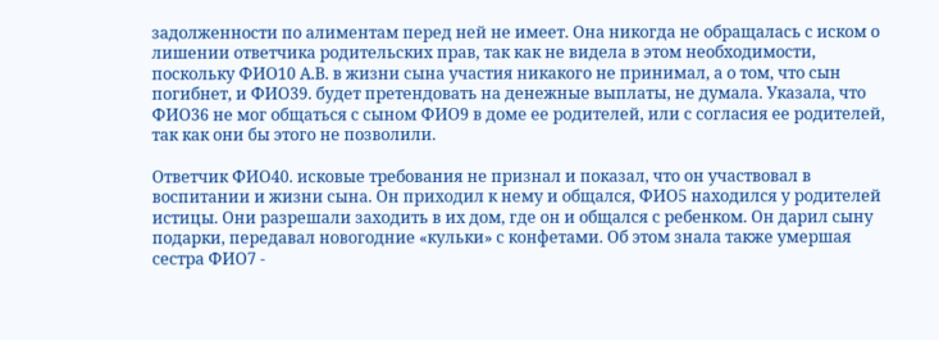задолженности по алиментам перед ней не имеет. Она никогда не обращалась с иском о лишении ответчика родительских прав, так как не видела в этом необходимости, поскольку ФИО10 А.В. в жизни сына участия никакого не принимал, а о том, что сын погибнет, и ФИО39. будет претендовать на денежные выплаты, не думала. Указала, что ФИО36 не мог общаться с сыном ФИО9 в доме ее родителей, или с согласия ее родителей, так как они бы этого не позволили.

Ответчик ФИО40. исковые требования не признал и показал, что он участвовал в воспитании и жизни сына. Он приходил к нему и общался, ФИО5 находился у родителей истицы. Они разрешали заходить в их дом, где он и общался с ребенком. Он дарил сыну подарки, передавал новогодние «кульки» с конфетами. Об этом знала также умершая сестра ФИО7 -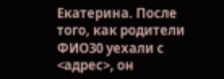Екатерина. После того, как родители ФИО30 уехали с <адрес>, он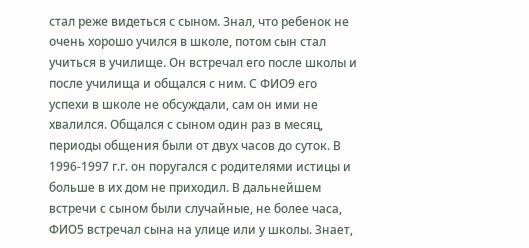стал реже видеться с сыном. Знал, что ребенок не очень хорошо учился в школе, потом сын стал учиться в училище. Он встречал его после школы и после училища и общался с ним. С ФИО9 его успехи в школе не обсуждали, сам он ими не хвалился. Общался с сыном один раз в месяц, периоды общения были от двух часов до суток. В 1996-1997 г.г. он поругался с родителями истицы и больше в их дом не приходил. В дальнейшем встречи с сыном были случайные, не более часа, ФИО5 встречал сына на улице или у школы. Знает,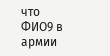что ФИО9 в армии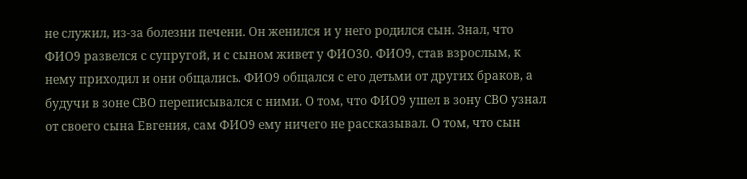не служил, из-за болезни печени. Он женился и у него родился сын. Знал, что ФИО9 развелся с супругой, и с сыном живет у ФИО30. ФИО9, став взрослым, к нему приходил и они общались. ФИО9 общался с его детьми от других браков, а будучи в зоне СВО переписывался с ними. О том, что ФИО9 ушел в зону СВО узнал от своего сына Евгения, сам ФИО9 ему ничего не рассказывал. О том, что сын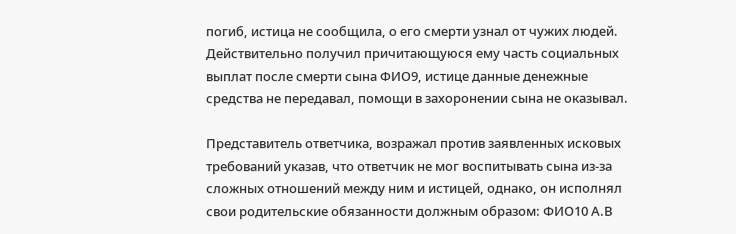погиб, истица не сообщила, о его смерти узнал от чужих людей. Действительно получил причитающуюся ему часть социальных выплат после смерти сына ФИО9, истице данные денежные средства не передавал, помощи в захоронении сына не оказывал.

Представитель ответчика, возражал против заявленных исковых требований указав, что ответчик не мог воспитывать сына из-за сложных отношений между ним и истицей, однако, он исполнял свои родительские обязанности должным образом: ФИО10 А.В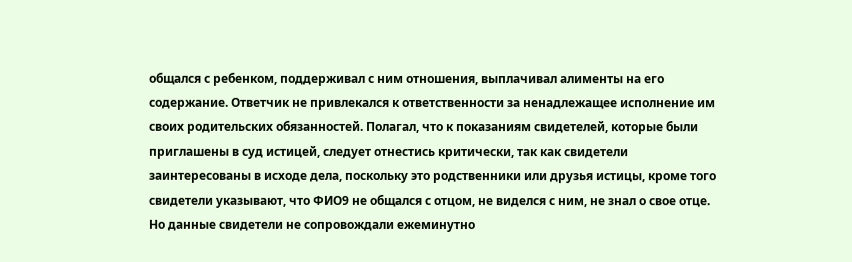общался с ребенком, поддерживал с ним отношения, выплачивал алименты на его содержание. Ответчик не привлекался к ответственности за ненадлежащее исполнение им своих родительских обязанностей. Полагал, что к показаниям свидетелей, которые были приглашены в суд истицей, следует отнестись критически, так как свидетели заинтересованы в исходе дела, поскольку это родственники или друзья истицы, кроме того свидетели указывают, что ФИО9 не общался с отцом, не виделся с ним, не знал о свое отце. Но данные свидетели не сопровождали ежеминутно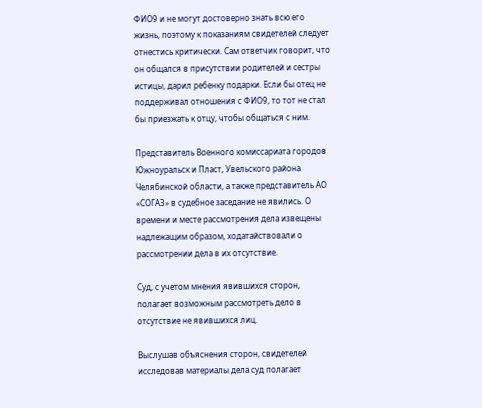ФИО9 и не могут достоверно знать всю его жизнь, поэтому к показаниям свидетелей следует отнестись критически. Сам ответчик говорит, что он общался в присутствии родителей и сестры истицы, дарил ребенку подарки. Если бы отец не поддерживал отношения с ФИО9, то тот не стал бы приезжать к отцу, чтобы общаться с ним.

Представитель Военного комиссариата городов Южноуральск и Пласт, Увельского района Челябинской области, а также представитель АО «СОГАЗ» в судебное заседание не явились. О времени и месте рассмотрения дела извещены надлежащим образом, ходатайствовали о рассмотрении дела в их отсутствие.

Суд, с учетом мнения явившихся сторон, полагает возможным рассмотреть дело в отсутствие не явившихся лиц.

Выслушав объяснения сторон, свидетелей исследовав материалы дела суд полагает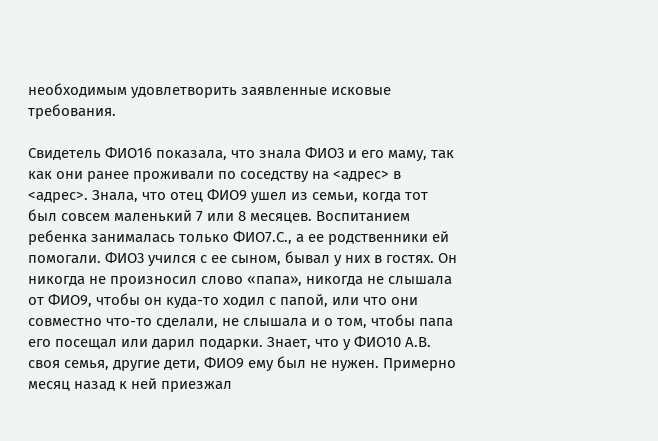необходимым удовлетворить заявленные исковые требования.

Свидетель ФИО16 показала, что знала ФИО3 и его маму, так как они ранее проживали по соседству на <адрес> в <адрес>. Знала, что отец ФИО9 ушел из семьи, когда тот был совсем маленький 7 или 8 месяцев. Воспитанием ребенка занималась только ФИО7.С., а ее родственники ей помогали. ФИО3 учился с ее сыном, бывал у них в гостях. Он никогда не произносил слово «папа», никогда не слышала от ФИО9, чтобы он куда-то ходил с папой, или что они совместно что-то сделали, не слышала и о том, чтобы папа его посещал или дарил подарки. Знает, что у ФИО10 А.В. своя семья, другие дети, ФИО9 ему был не нужен. Примерно месяц назад к ней приезжал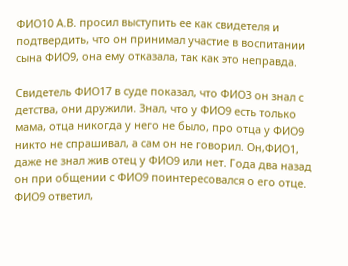ФИО10 А.В. просил выступить ее как свидетеля и подтвердить, что он принимал участие в воспитании сына ФИО9, она ему отказала, так как это неправда.

Свидетель ФИО17 в суде показал, что ФИО3 он знал с детства, они дружили. Знал, что у ФИО9 есть только мама, отца никогда у него не было, про отца у ФИО9 никто не спрашивал, а сам он не говорил. Он,ФИО1, даже не знал жив отец у ФИО9 или нет. Года два назад он при общении с ФИО9 поинтересовался о его отце. ФИО9 ответил,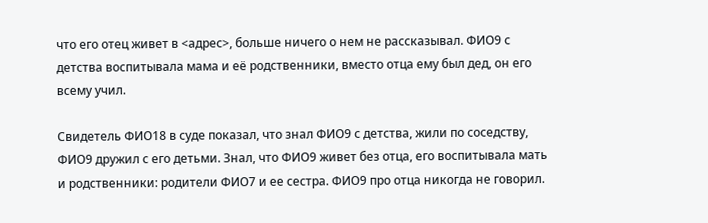что его отец живет в <адрес>, больше ничего о нем не рассказывал. ФИО9 с детства воспитывала мама и её родственники, вместо отца ему был дед, он его всему учил.

Свидетель ФИО18 в суде показал, что знал ФИО9 с детства, жили по соседству, ФИО9 дружил с его детьми. Знал, что ФИО9 живет без отца, его воспитывала мать и родственники: родители ФИО7 и ее сестра. ФИО9 про отца никогда не говорил.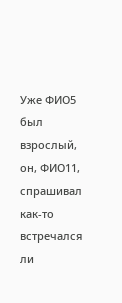Уже ФИО5 был взрослый, он, ФИО11, спрашивал как-то встречался ли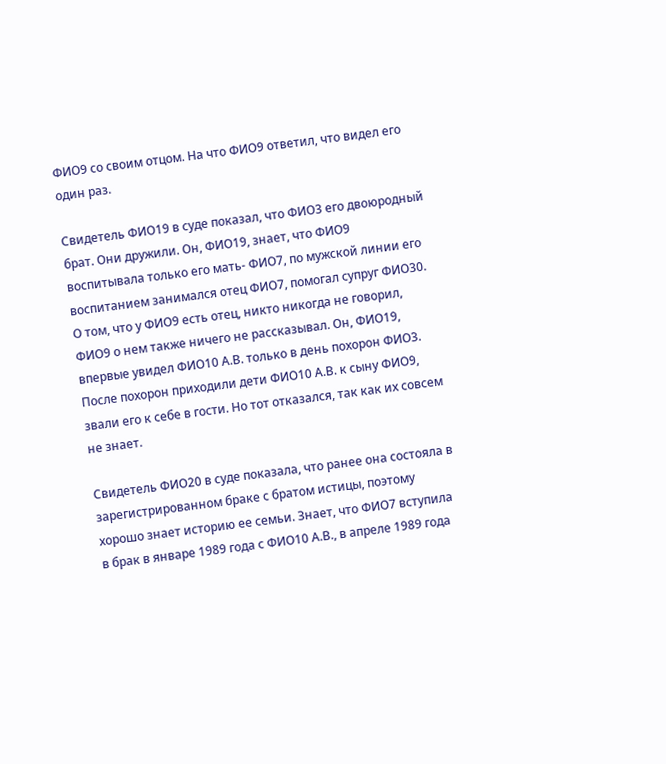ФИО9 со своим отцом. На что ФИО9 ответил, что видел его один раз.

Свидетель ФИО19 в суде показал, что ФИО3 его двоюродный брат. Они дружили. Он, ФИО19, знает, что ФИО9 воспитывала только его мать- ФИО7, по мужской линии его воспитанием занимался отец ФИО7, помогал супруг ФИО30. О том, что у ФИО9 есть отец, никто никогда не говорил, ФИО9 о нем также ничего не рассказывал. Он, ФИО19, впервые увидел ФИО10 А.В. только в день похорон ФИО3. После похорон приходили дети ФИО10 А.В. к сыну ФИО9, звали его к себе в гости. Но тот отказался, так как их совсем не знает.

Свидетель ФИО20 в суде показала, что ранее она состояла в зарегистрированном браке с братом истицы, поэтому хорошо знает историю ее семьи. Знает, что ФИО7 вступила в брак в январе 1989 года с ФИО10 А.В., в апреле 1989 года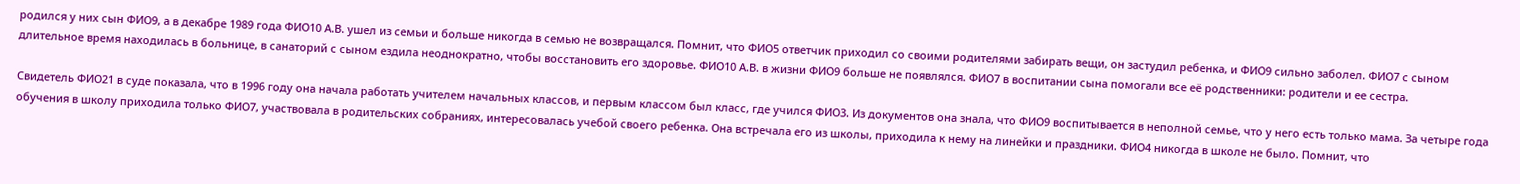родился у них сын ФИО9, а в декабре 1989 года ФИО10 А.В. ушел из семьи и больше никогда в семью не возвращался. Помнит, что ФИО5 ответчик приходил со своими родителями забирать вещи, он застудил ребенка, и ФИО9 сильно заболел. ФИО7 с сыном длительное время находилась в больнице, в санаторий с сыном ездила неоднократно, чтобы восстановить его здоровье. ФИО10 А.В. в жизни ФИО9 больше не появлялся. ФИО7 в воспитании сына помогали все её родственники: родители и ее сестра.

Свидетель ФИО21 в суде показала, что в 1996 году она начала работать учителем начальных классов, и первым классом был класс, где учился ФИО3. Из документов она знала, что ФИО9 воспитывается в неполной семье, что у него есть только мама. За четыре года обучения в школу приходила только ФИО7, участвовала в родительских собраниях, интересовалась учебой своего ребенка. Она встречала его из школы, приходила к нему на линейки и праздники. ФИО4 никогда в школе не было. Помнит, что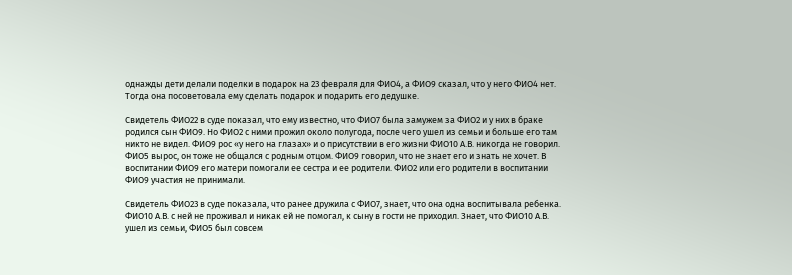однажды дети делали поделки в подарок на 23 февраля для ФИО4, а ФИО9 сказал, что у него ФИО4 нет. Тогда она посоветовала ему сделать подарок и подарить его дедушке.

Свидетель ФИО22 в суде показал, что ему известно, что ФИО7 была замужем за ФИО2 и у них в браке родился сын ФИО9. Но ФИО2 с ними прожил около полугода, после чего ушел из семьи и больше его там никто не видел. ФИО9 рос «у него на глазах» и о присутствии в его жизни ФИО10 А.В. никогда не говорил. ФИО5 вырос, он тоже не общался с родным отцом. ФИО9 говорил, что не знает его и знать не хочет. В воспитании ФИО9 его матери помогали ее сестра и ее родители. ФИО2 или его родители в воспитании ФИО9 участия не принимали.

Свидетель ФИО23 в суде показала, что ранее дружила с ФИО7, знает, что она одна воспитывала ребенка. ФИО10 А.В. с ней не проживал и никак ей не помогал, к сыну в гости не приходил. Знает, что ФИО10 А.В. ушел из семьи, ФИО5 был совсем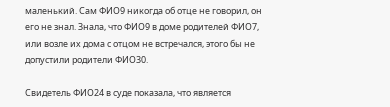маленький. Сам ФИО9 никогда об отце не говорил, он его не знал. Знала, что ФИО9 в доме родителей ФИО7, или возле их дома с отцом не встречался, этого бы не допустили родители ФИО30.

Свидетель ФИО24 в суде показала, что является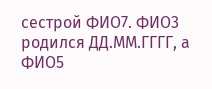сестрой ФИО7. ФИО3 родился ДД.ММ.ГГГГ, а ФИО5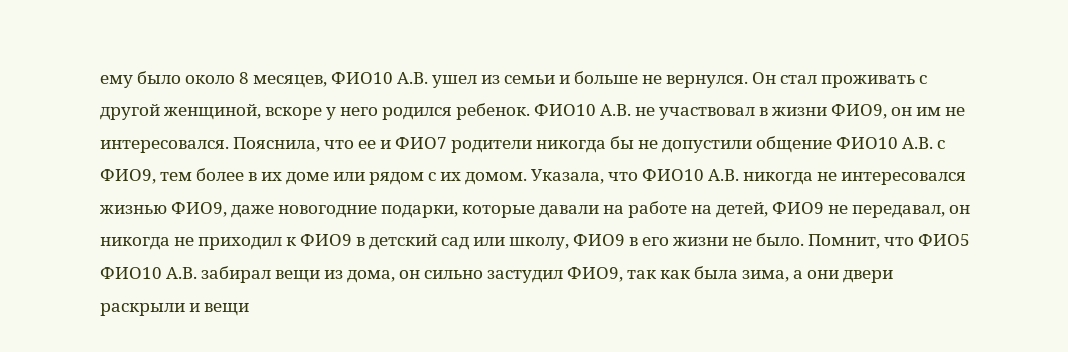ему было около 8 месяцев, ФИО10 А.В. ушел из семьи и больше не вернулся. Он стал проживать с другой женщиной, вскоре у него родился ребенок. ФИО10 А.В. не участвовал в жизни ФИО9, он им не интересовался. Пояснила, что ее и ФИО7 родители никогда бы не допустили общение ФИО10 А.В. с ФИО9, тем более в их доме или рядом с их домом. Указала, что ФИО10 А.В. никогда не интересовался жизнью ФИО9, даже новогодние подарки, которые давали на работе на детей, ФИО9 не передавал, он никогда не приходил к ФИО9 в детский сад или школу, ФИО9 в его жизни не было. Помнит, что ФИО5 ФИО10 А.В. забирал вещи из дома, он сильно застудил ФИО9, так как была зима, а они двери раскрыли и вещи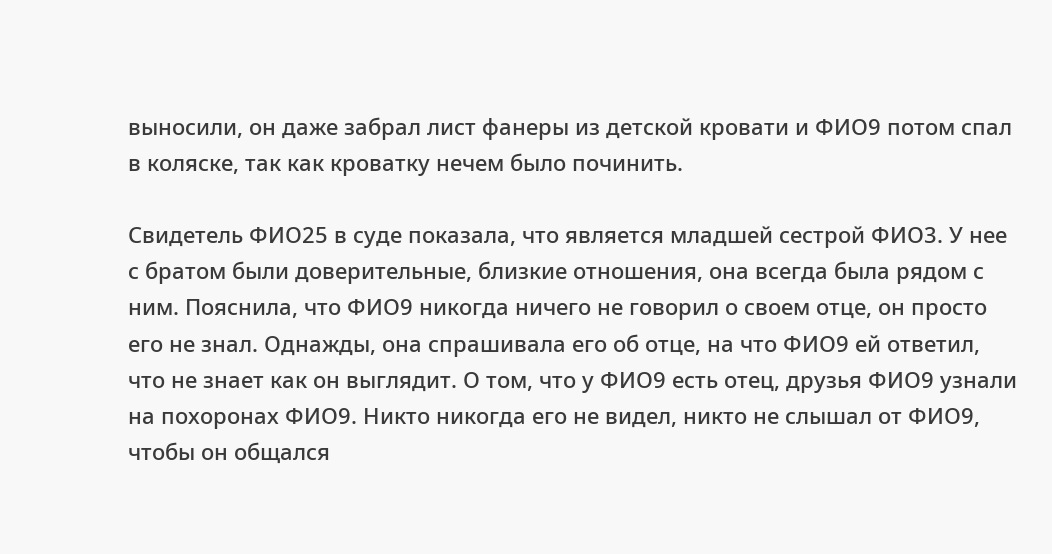выносили, он даже забрал лист фанеры из детской кровати и ФИО9 потом спал в коляске, так как кроватку нечем было починить.

Свидетель ФИО25 в суде показала, что является младшей сестрой ФИО3. У нее с братом были доверительные, близкие отношения, она всегда была рядом с ним. Пояснила, что ФИО9 никогда ничего не говорил о своем отце, он просто его не знал. Однажды, она спрашивала его об отце, на что ФИО9 ей ответил, что не знает как он выглядит. О том, что у ФИО9 есть отец, друзья ФИО9 узнали на похоронах ФИО9. Никто никогда его не видел, никто не слышал от ФИО9, чтобы он общался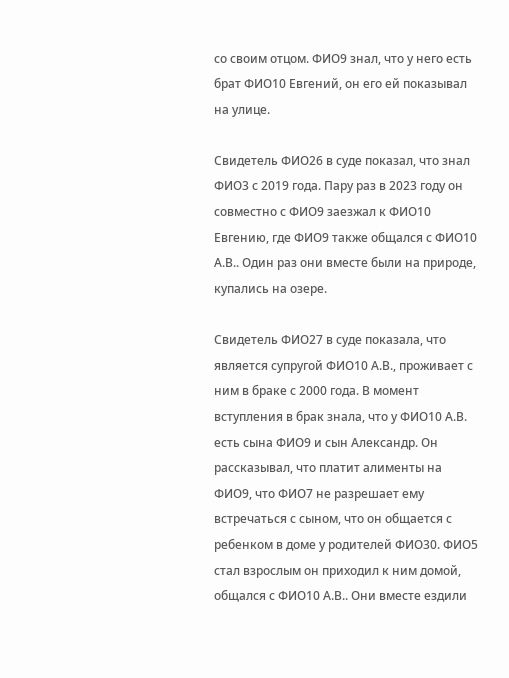со своим отцом. ФИО9 знал, что у него есть брат ФИО10 Евгений, он его ей показывал на улице.

Свидетель ФИО26 в суде показал, что знал ФИО3 с 2019 года. Пару раз в 2023 году он совместно с ФИО9 заезжал к ФИО10 Евгению, где ФИО9 также общался с ФИО10 А.В.. Один раз они вместе были на природе, купались на озере.

Свидетель ФИО27 в суде показала, что является супругой ФИО10 А.В., проживает с ним в браке с 2000 года. В момент вступления в брак знала, что у ФИО10 А.В. есть сына ФИО9 и сын Александр. Он рассказывал, что платит алименты на ФИО9, что ФИО7 не разрешает ему встречаться с сыном, что он общается с ребенком в доме у родителей ФИО30. ФИО5 стал взрослым он приходил к ним домой, общался с ФИО10 А.В.. Они вместе ездили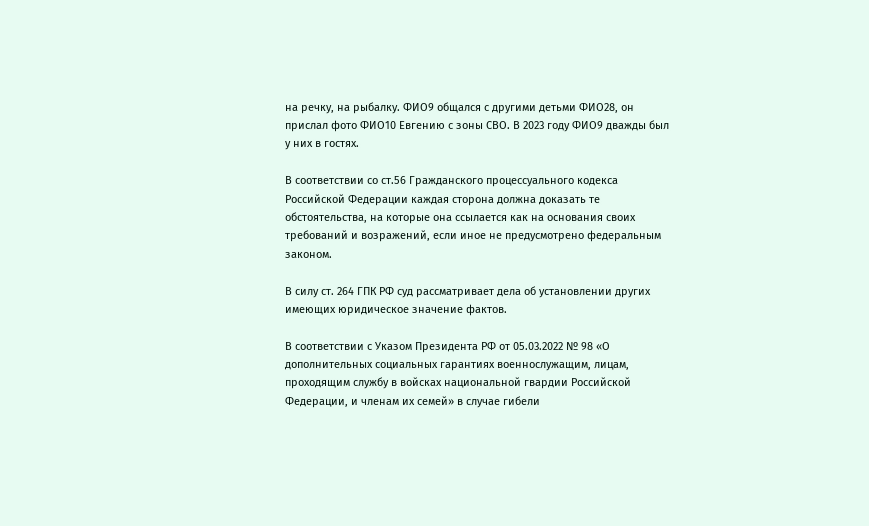на речку, на рыбалку. ФИО9 общался с другими детьми ФИО28, он прислал фото ФИО10 Евгению с зоны СВО. В 2023 году ФИО9 дважды был у них в гостях.

В соответствии со ст.56 Гражданского процессуального кодекса Российской Федерации каждая сторона должна доказать те обстоятельства, на которые она ссылается как на основания своих требований и возражений, если иное не предусмотрено федеральным законом.

В силу ст. 264 ГПК РФ суд рассматривает дела об установлении других имеющих юридическое значение фактов.

В соответствии с Указом Президента РФ от 05.03.2022 № 98 «О дополнительных социальных гарантиях военнослужащим, лицам, проходящим службу в войсках национальной гвардии Российской Федерации, и членам их семей» в случае гибели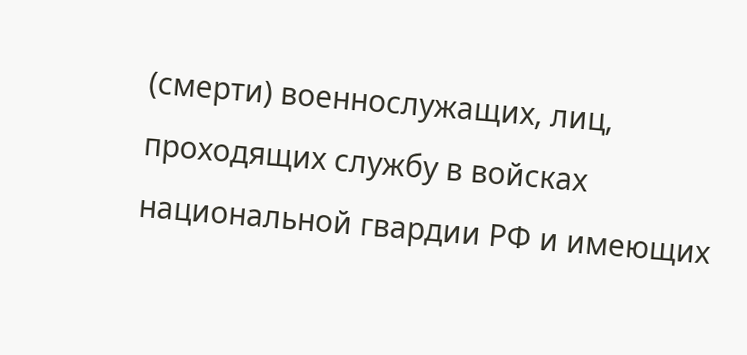(смерти) военнослужащих, лиц, проходящих службу в войсках национальной гвардии РФ и имеющих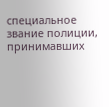специальное звание полиции, принимавших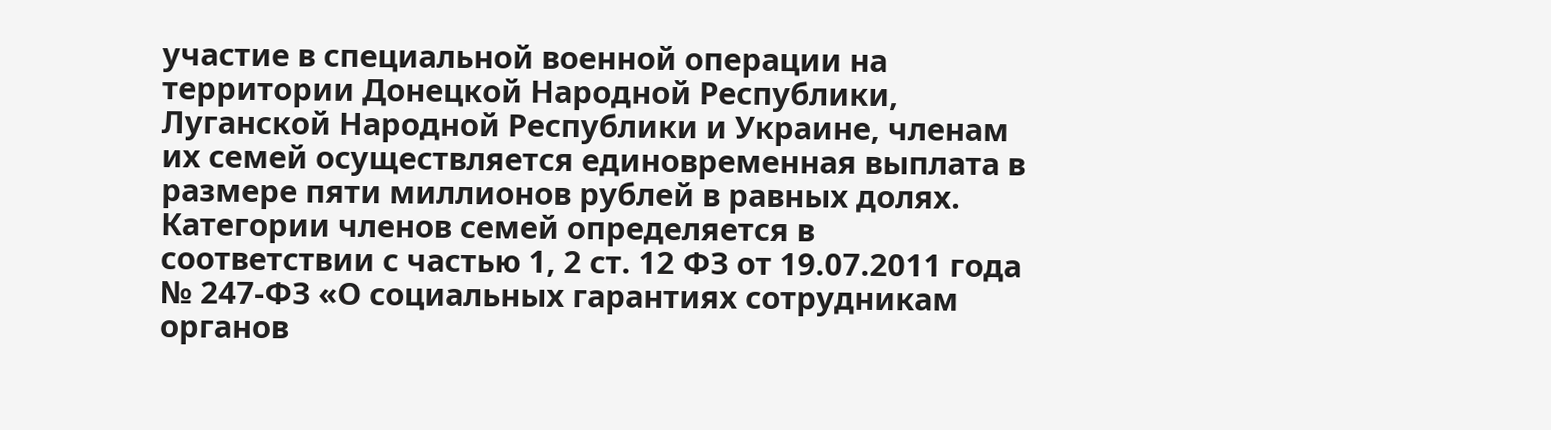участие в специальной военной операции на территории Донецкой Народной Республики, Луганской Народной Республики и Украине, членам их семей осуществляется единовременная выплата в размере пяти миллионов рублей в равных долях. Категории членов семей определяется в соответствии с частью 1, 2 ст. 12 ФЗ от 19.07.2011 года № 247-ФЗ «О социальных гарантиях сотрудникам органов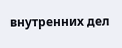внутренних дел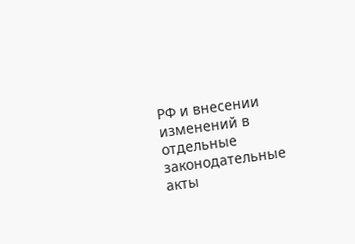РФ и внесении изменений в отдельные законодательные акты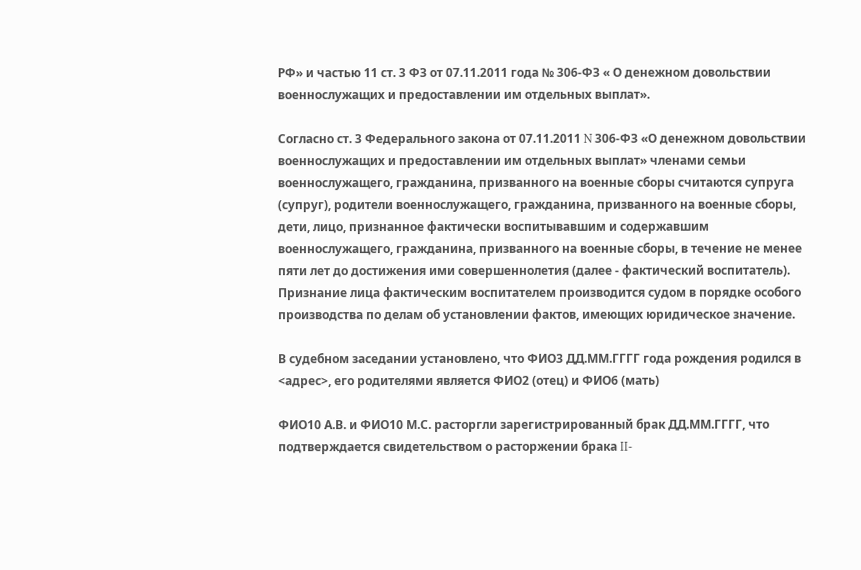РФ» и частью 11 ст. 3 ФЗ от 07.11.2011 года № 306-ФЗ « О денежном довольствии военнослужащих и предоставлении им отдельных выплат».

Согласно ст. 3 Федерального закона от 07.11.2011 N 306-ФЗ «О денежном довольствии военнослужащих и предоставлении им отдельных выплат» членами семьи военнослужащего, гражданина, призванного на военные сборы считаются супруга (супруг), родители военнослужащего, гражданина, призванного на военные сборы, дети, лицо, признанное фактически воспитывавшим и содержавшим военнослужащего, гражданина, призванного на военные сборы, в течение не менее пяти лет до достижения ими совершеннолетия (далее - фактический воспитатель). Признание лица фактическим воспитателем производится судом в порядке особого производства по делам об установлении фактов, имеющих юридическое значение.

В судебном заседании установлено, что ФИО3 ДД.ММ.ГГГГ года рождения родился в <адрес>, его родителями является ФИО2 (отец) и ФИО6 (мать)

ФИО10 А.В. и ФИО10 М.С. расторгли зарегистрированный брак ДД.ММ.ГГГГ, что подтверждается свидетельством о расторжении брака II-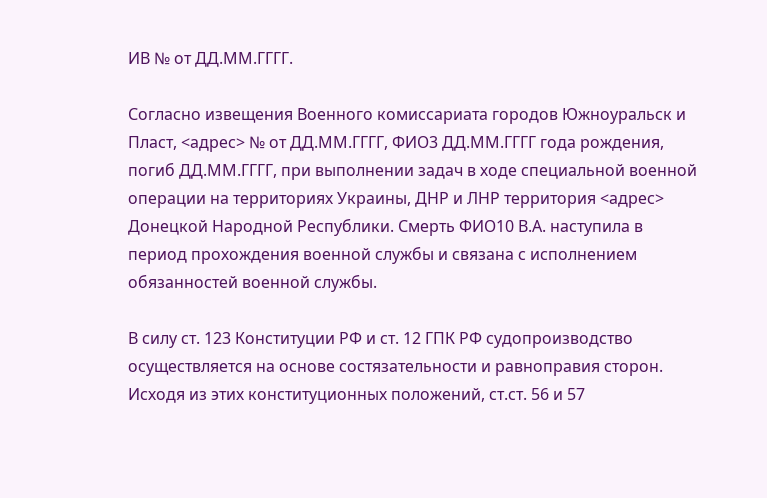ИВ № от ДД.ММ.ГГГГ.

Согласно извещения Военного комиссариата городов Южноуральск и Пласт, <адрес> № от ДД.ММ.ГГГГ, ФИО3 ДД.ММ.ГГГГ года рождения, погиб ДД.ММ.ГГГГ, при выполнении задач в ходе специальной военной операции на территориях Украины, ДНР и ЛНР территория <адрес> Донецкой Народной Республики. Смерть ФИО10 В.А. наступила в период прохождения военной службы и связана с исполнением обязанностей военной службы.

В силу ст. 123 Конституции РФ и ст. 12 ГПК РФ судопроизводство осуществляется на основе состязательности и равноправия сторон. Исходя из этих конституционных положений, ст.ст. 56 и 57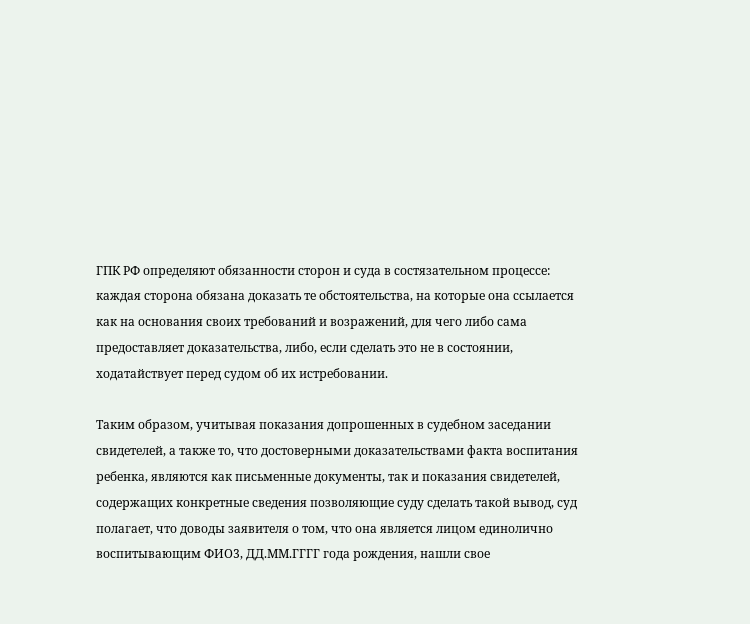ГПК РФ определяют обязанности сторон и суда в состязательном процессе: каждая сторона обязана доказать те обстоятельства, на которые она ссылается как на основания своих требований и возражений, для чего либо сама предоставляет доказательства, либо, если сделать это не в состоянии, ходатайствует перед судом об их истребовании.

Таким образом, учитывая показания допрошенных в судебном заседании свидетелей, а также то, что достоверными доказательствами факта воспитания ребенка, являются как письменные документы, так и показания свидетелей, содержащих конкретные сведения позволяющие суду сделать такой вывод, суд полагает, что доводы заявителя о том, что она является лицом единолично воспитывающим ФИО3, ДД.ММ.ГГГГ года рождения, нашли свое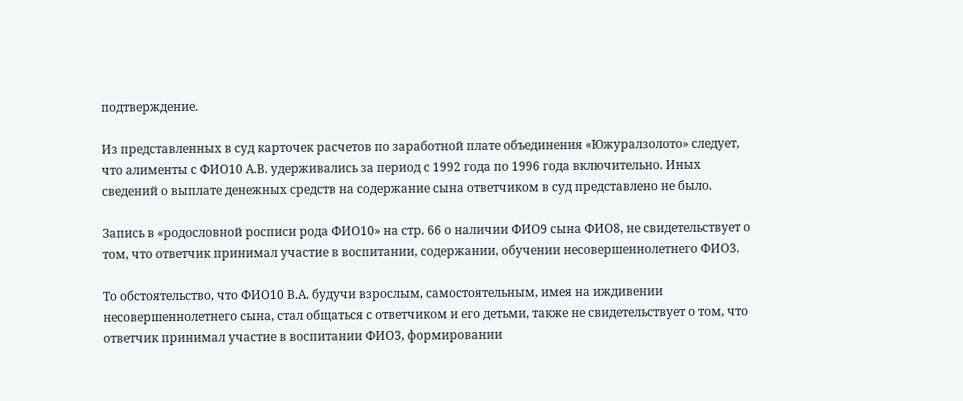подтверждение.

Из представленных в суд карточек расчетов по заработной плате объединения «Южуралзолото» следует, что алименты с ФИО10 А.В. удерживались за период с 1992 года по 1996 года включительно. Иных сведений о выплате денежных средств на содержание сына ответчиком в суд представлено не было.

Запись в «родословной росписи рода ФИО10» на стр. 66 о наличии ФИО9 сына ФИО8, не свидетельствует о том, что ответчик принимал участие в воспитании, содержании, обучении несовершеннолетнего ФИО3.

То обстоятельство, что ФИО10 В.А. будучи взрослым, самостоятельным, имея на иждивении несовершеннолетнего сына, стал общаться с ответчиком и его детьми, также не свидетельствует о том, что ответчик принимал участие в воспитании ФИО3, формировании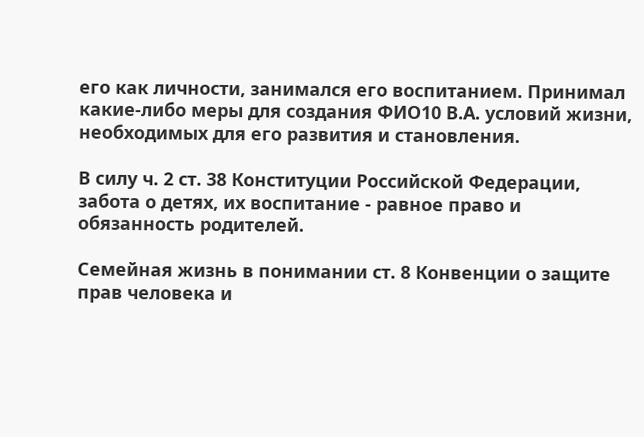его как личности, занимался его воспитанием. Принимал какие-либо меры для создания ФИО10 В.А. условий жизни, необходимых для его развития и становления.

В силу ч. 2 ст. 38 Конституции Российской Федерации, забота о детях, их воспитание - равное право и обязанность родителей.

Семейная жизнь в понимании ст. 8 Конвенции о защите прав человека и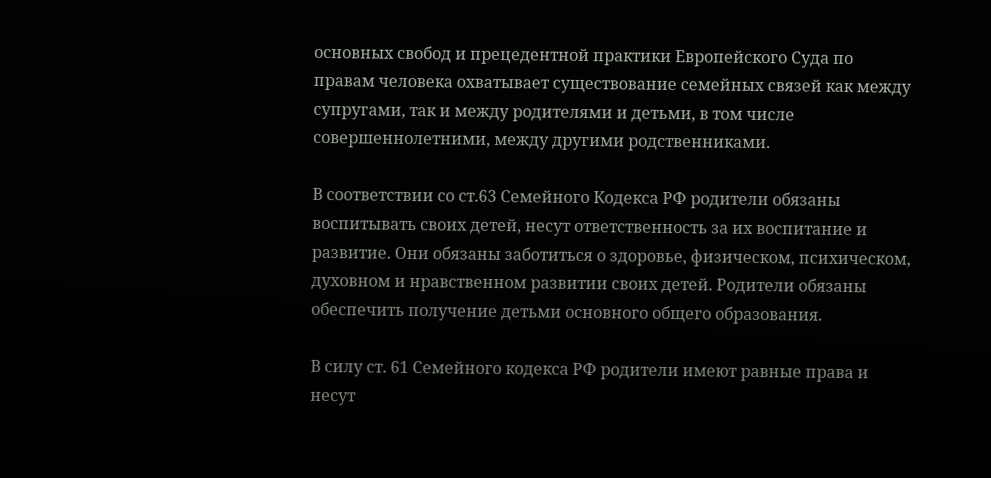основных свобод и прецедентной практики Европейского Суда по правам человека охватывает существование семейных связей как между супругами, так и между родителями и детьми, в том числе совершеннолетними, между другими родственниками.

В соответствии со ст.63 Семейного Кодекса РФ родители обязаны воспитывать своих детей, несут ответственность за их воспитание и развитие. Они обязаны заботиться о здоровье, физическом, психическом, духовном и нравственном развитии своих детей. Родители обязаны обеспечить получение детьми основного общего образования.

В силу ст. 61 Семейного кодекса РФ родители имеют равные права и несут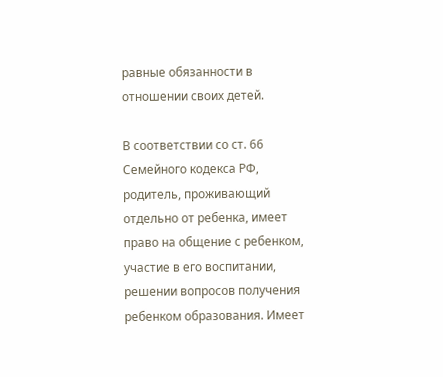равные обязанности в отношении своих детей.

В соответствии со ст. 66 Семейного кодекса РФ, родитель, проживающий отдельно от ребенка, имеет право на общение с ребенком, участие в его воспитании, решении вопросов получения ребенком образования. Имеет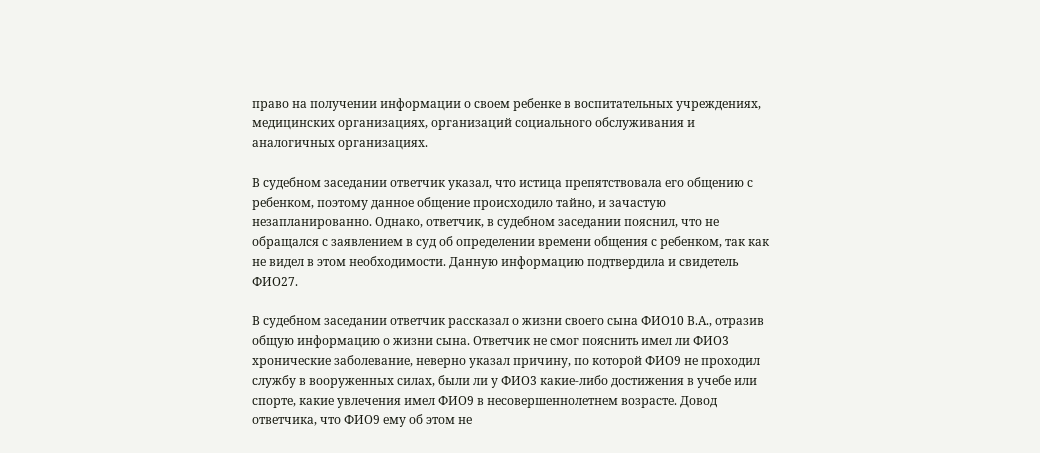право на получении информации о своем ребенке в воспитательных учреждениях, медицинских организациях, организаций социального обслуживания и аналогичных организациях.

В судебном заседании ответчик указал, что истица препятствовала его общению с ребенком, поэтому данное общение происходило тайно, и зачастую незапланированно. Однако, ответчик, в судебном заседании пояснил, что не обращался с заявлением в суд об определении времени общения с ребенком, так как не видел в этом необходимости. Данную информацию подтвердила и свидетель ФИО27.

В судебном заседании ответчик рассказал о жизни своего сына ФИО10 В.А., отразив общую информацию о жизни сына. Ответчик не смог пояснить имел ли ФИО3 хронические заболевание, неверно указал причину, по которой ФИО9 не проходил службу в вооруженных силах, были ли у ФИО3 какие-либо достижения в учебе или спорте, какие увлечения имел ФИО9 в несовершеннолетнем возрасте. Довод ответчика, что ФИО9 ему об этом не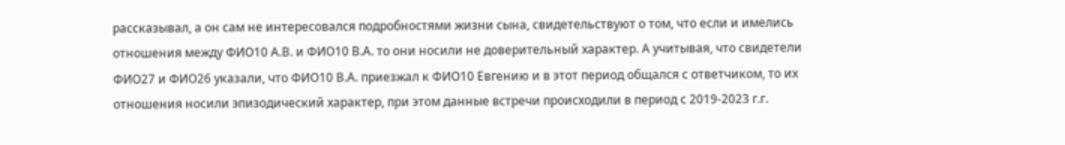рассказывал, а он сам не интересовался подробностями жизни сына, свидетельствуют о том, что если и имелись отношения между ФИО10 А.В. и ФИО10 В.А. то они носили не доверительный характер. А учитывая, что свидетели ФИО27 и ФИО26 указали, что ФИО10 В.А. приезжал к ФИО10 Евгению и в этот период общался с ответчиком, то их отношения носили эпизодический характер, при этом данные встречи происходили в период с 2019-2023 г.г.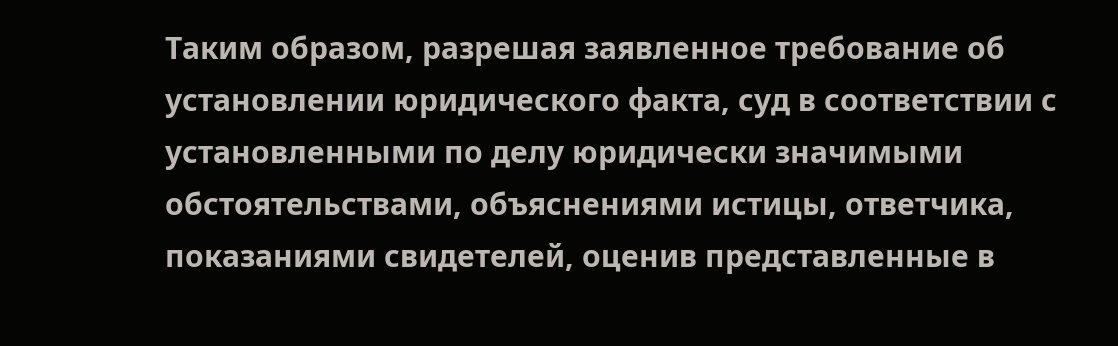Таким образом, разрешая заявленное требование об установлении юридического факта, суд в соответствии с установленными по делу юридически значимыми обстоятельствами, объяснениями истицы, ответчика, показаниями свидетелей, оценив представленные в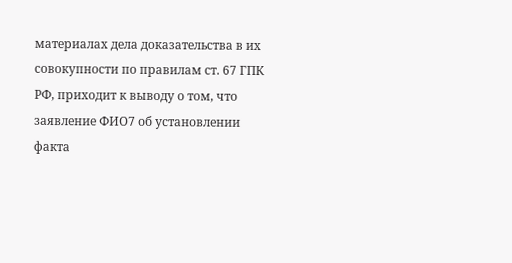материалах дела доказательства в их совокупности по правилам ст. 67 ГПК РФ, приходит к выводу о том, что заявление ФИО7 об установлении факта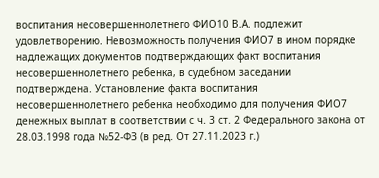воспитания несовершеннолетнего ФИО10 В.А. подлежит удовлетворению. Невозможность получения ФИО7 в ином порядке надлежащих документов подтверждающих факт воспитания несовершеннолетнего ребенка, в судебном заседании подтверждена. Установление факта воспитания несовершеннолетнего ребенка необходимо для получения ФИО7 денежных выплат в соответствии с ч. 3 ст. 2 Федерального закона от 28.03.1998 года №52-ФЗ (в ред. От 27.11.2023 г.)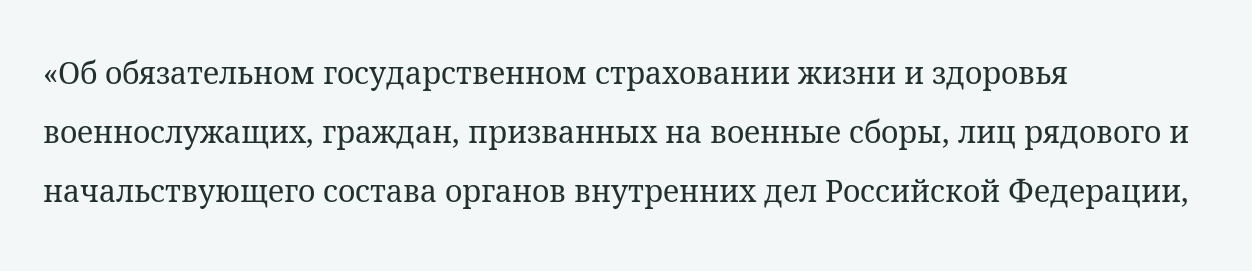«Об обязательном государственном страховании жизни и здоровья военнослужащих, граждан, призванных на военные сборы, лиц рядового и начальствующего состава органов внутренних дел Российской Федерации,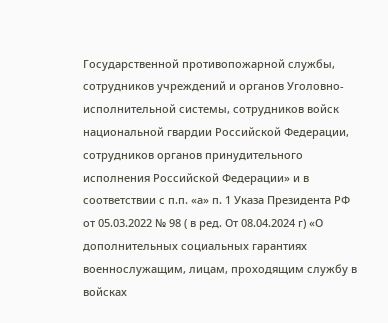Государственной противопожарной службы, сотрудников учреждений и органов Уголовно-исполнительной системы, сотрудников войск национальной гвардии Российской Федерации, сотрудников органов принудительного исполнения Российской Федерации» и в соответствии с п.п. «а» п. 1 Указа Президента РФ от 05.03.2022 № 98 ( в ред. От 08.04.2024 г) «О дополнительных социальных гарантиях военнослужащим, лицам, проходящим службу в войсках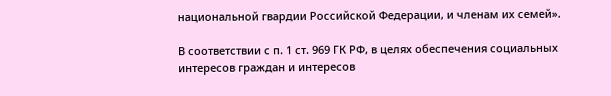национальной гвардии Российской Федерации, и членам их семей».

В соответствии с п. 1 ст. 969 ГК РФ, в целях обеспечения социальных интересов граждан и интересов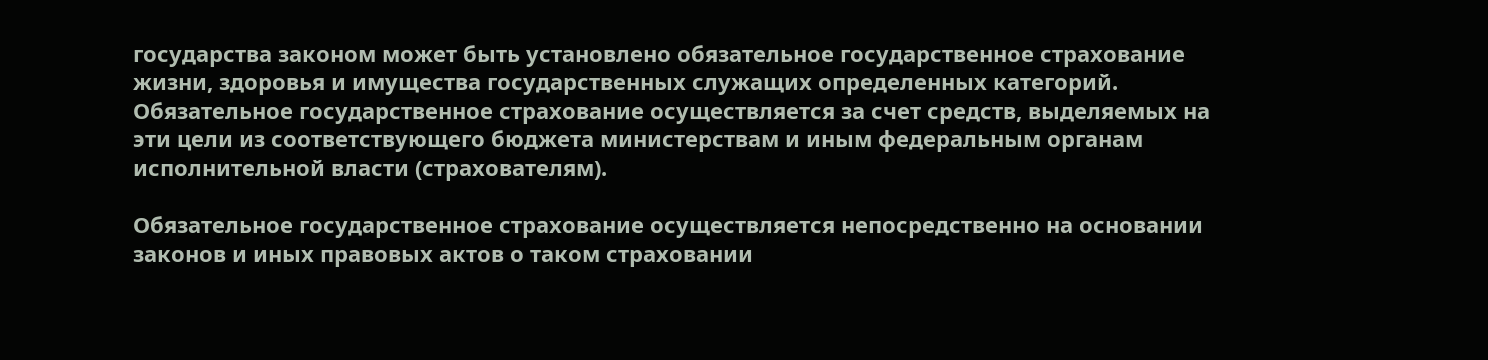государства законом может быть установлено обязательное государственное страхование жизни, здоровья и имущества государственных служащих определенных категорий. Обязательное государственное страхование осуществляется за счет средств, выделяемых на эти цели из соответствующего бюджета министерствам и иным федеральным органам исполнительной власти (страхователям).

Обязательное государственное страхование осуществляется непосредственно на основании законов и иных правовых актов о таком страховании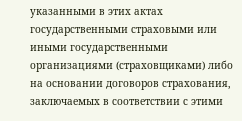указанными в этих актах государственными страховыми или иными государственными организациями (страховщиками) либо на основании договоров страхования, заключаемых в соответствии с этими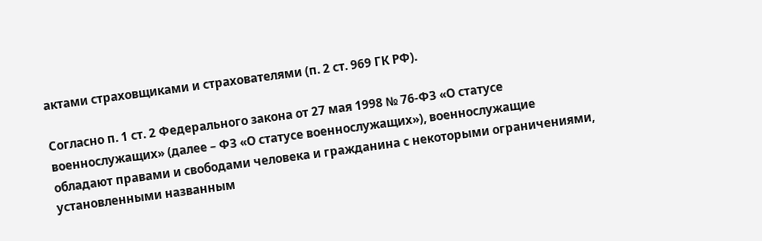актами страховщиками и страхователями (п. 2 ст. 969 ГК РФ).

Согласно п. 1 ст. 2 Федерального закона от 27 мая 1998 № 76-ФЗ «О статусе военнослужащих» (далее – ФЗ «О статусе военнослужащих»), военнослужащие обладают правами и свободами человека и гражданина с некоторыми ограничениями, установленными названным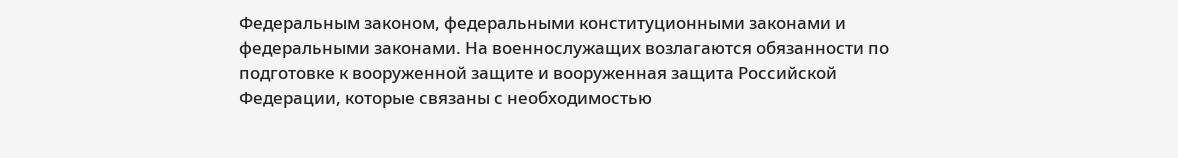Федеральным законом, федеральными конституционными законами и федеральными законами. На военнослужащих возлагаются обязанности по подготовке к вооруженной защите и вооруженная защита Российской Федерации, которые связаны с необходимостью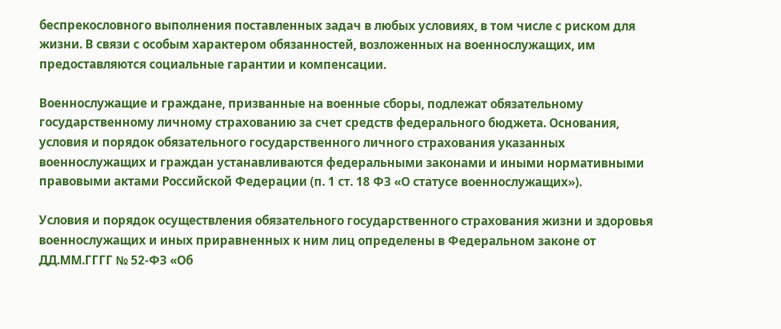беспрекословного выполнения поставленных задач в любых условиях, в том числе с риском для жизни. В связи с особым характером обязанностей, возложенных на военнослужащих, им предоставляются социальные гарантии и компенсации.

Военнослужащие и граждане, призванные на военные сборы, подлежат обязательному государственному личному страхованию за счет средств федерального бюджета. Основания, условия и порядок обязательного государственного личного страхования указанных военнослужащих и граждан устанавливаются федеральными законами и иными нормативными правовыми актами Российской Федерации (п. 1 ст. 18 ФЗ «О статусе военнослужащих»).

Условия и порядок осуществления обязательного государственного страхования жизни и здоровья военнослужащих и иных приравненных к ним лиц определены в Федеральном законе от ДД.ММ.ГГГГ № 52-ФЗ «Об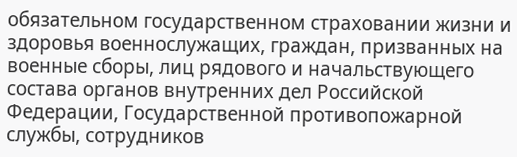обязательном государственном страховании жизни и здоровья военнослужащих, граждан, призванных на военные сборы, лиц рядового и начальствующего состава органов внутренних дел Российской Федерации, Государственной противопожарной службы, сотрудников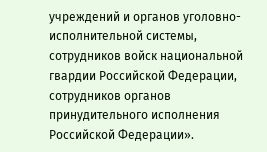учреждений и органов уголовно-исполнительной системы, сотрудников войск национальной гвардии Российской Федерации, сотрудников органов принудительного исполнения Российской Федерации».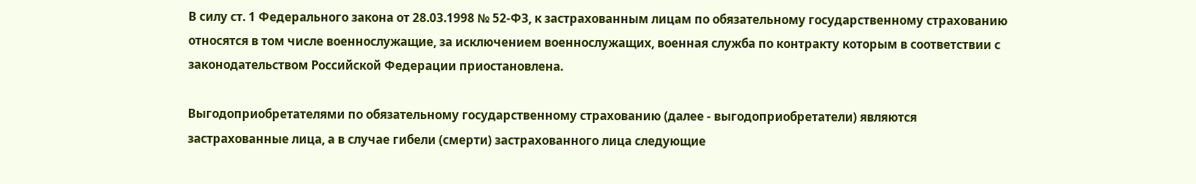В силу ст. 1 Федерального закона от 28.03.1998 № 52-ФЗ, к застрахованным лицам по обязательному государственному страхованию относятся в том числе военнослужащие, за исключением военнослужащих, военная служба по контракту которым в соответствии с законодательством Российской Федерации приостановлена.

Выгодоприобретателями по обязательному государственному страхованию (далее - выгодоприобретатели) являются застрахованные лица, а в случае гибели (смерти) застрахованного лица следующие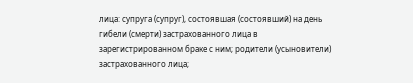лица: супруга (супруг), состоявшая (состоявший) на день гибели (смерти) застрахованного лица в зарегистрированном браке с ним; родители (усыновители) застрахованного лица;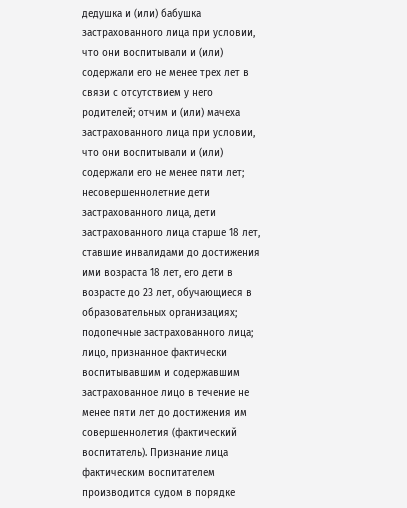дедушка и (или) бабушка застрахованного лица при условии, что они воспитывали и (или) содержали его не менее трех лет в связи с отсутствием у него родителей; отчим и (или) мачеха застрахованного лица при условии, что они воспитывали и (или) содержали его не менее пяти лет; несовершеннолетние дети застрахованного лица, дети застрахованного лица старше 18 лет, ставшие инвалидами до достижения ими возраста 18 лет, его дети в возрасте до 23 лет, обучающиеся в образовательных организациях; подопечные застрахованного лица; лицо, признанное фактически воспитывавшим и содержавшим застрахованное лицо в течение не менее пяти лет до достижения им совершеннолетия (фактический воспитатель). Признание лица фактическим воспитателем производится судом в порядке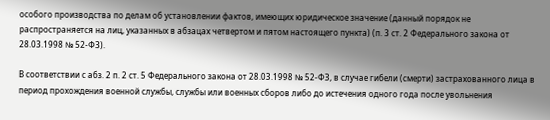особого производства по делам об установлении фактов, имеющих юридическое значение (данный порядок не распространяется на лиц, указанных в абзацах четвертом и пятом настоящего пункта) (п. 3 ст. 2 Федерального закона от 28.03.1998 № 52-ФЗ).

В соответствии с абз. 2 п. 2 ст. 5 Федерального закона от 28.03.1998 № 52-ФЗ, в случае гибели (смерти) застрахованного лица в период прохождения военной службы, службы или военных сборов либо до истечения одного года после увольнения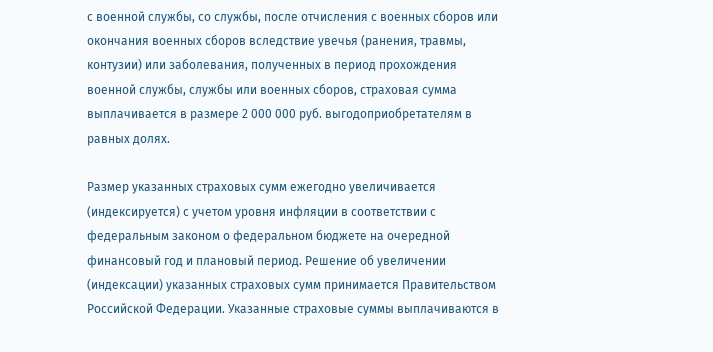с военной службы, со службы, после отчисления с военных сборов или окончания военных сборов вследствие увечья (ранения, травмы, контузии) или заболевания, полученных в период прохождения военной службы, службы или военных сборов, страховая сумма выплачивается в размере 2 000 000 руб. выгодоприобретателям в равных долях.

Размер указанных страховых сумм ежегодно увеличивается (индексируется) с учетом уровня инфляции в соответствии с федеральным законом о федеральном бюджете на очередной финансовый год и плановый период. Решение об увеличении (индексации) указанных страховых сумм принимается Правительством Российской Федерации. Указанные страховые суммы выплачиваются в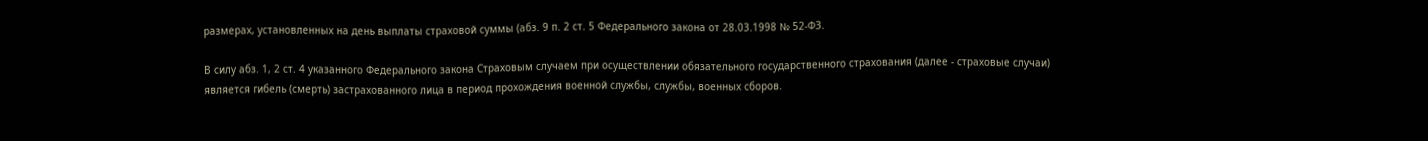размерах, установленных на день выплаты страховой суммы (абз. 9 п. 2 ст. 5 Федерального закона от 28.03.1998 № 52-ФЗ.

В силу абз. 1, 2 ст. 4 указанного Федерального закона Страховым случаем при осуществлении обязательного государственного страхования (далее - страховые случаи) является гибель (смерть) застрахованного лица в период прохождения военной службы, службы, военных сборов.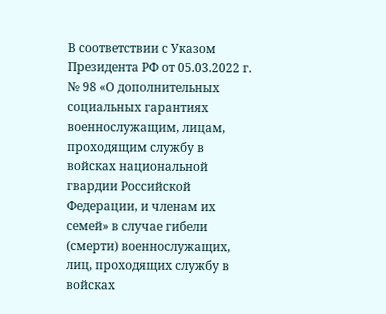В соответствии с Указом Президента РФ от 05.03.2022 г. № 98 «О дополнительных социальных гарантиях военнослужащим, лицам, проходящим службу в войсках национальной гвардии Российской Федерации, и членам их семей» в случае гибели (смерти) военнослужащих, лиц, проходящих службу в войсках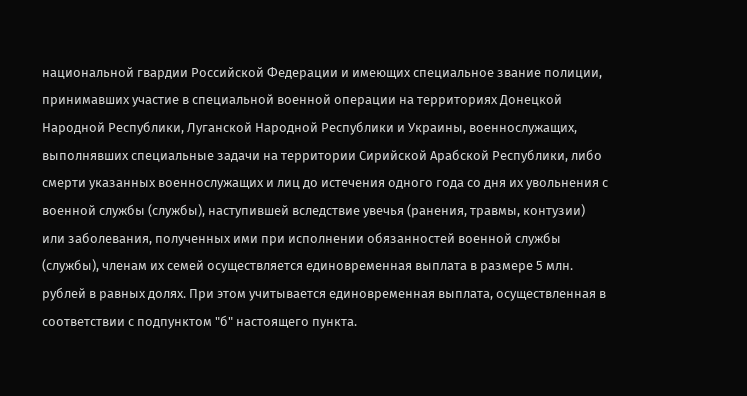национальной гвардии Российской Федерации и имеющих специальное звание полиции, принимавших участие в специальной военной операции на территориях Донецкой Народной Республики, Луганской Народной Республики и Украины, военнослужащих, выполнявших специальные задачи на территории Сирийской Арабской Республики, либо смерти указанных военнослужащих и лиц до истечения одного года со дня их увольнения с военной службы (службы), наступившей вследствие увечья (ранения, травмы, контузии) или заболевания, полученных ими при исполнении обязанностей военной службы (службы), членам их семей осуществляется единовременная выплата в размере 5 млн. рублей в равных долях. При этом учитывается единовременная выплата, осуществленная в соответствии с подпунктом "б" настоящего пункта.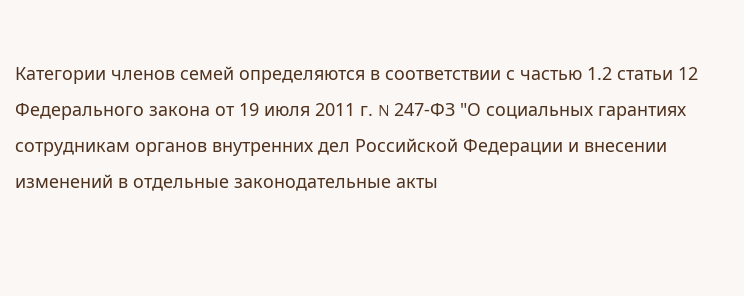Категории членов семей определяются в соответствии с частью 1.2 статьи 12 Федерального закона от 19 июля 2011 г. N 247-ФЗ "О социальных гарантиях сотрудникам органов внутренних дел Российской Федерации и внесении изменений в отдельные законодательные акты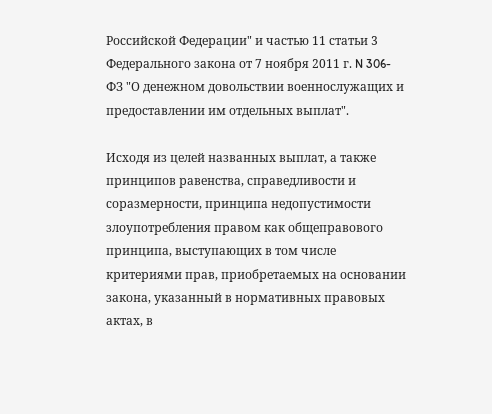Российской Федерации" и частью 11 статьи 3 Федерального закона от 7 ноября 2011 г. N 306-ФЗ "О денежном довольствии военнослужащих и предоставлении им отдельных выплат".

Исходя из целей названных выплат, а также принципов равенства, справедливости и соразмерности, принципа недопустимости злоупотребления правом как общеправового принципа, выступающих в том числе критериями прав, приобретаемых на основании закона, указанный в нормативных правовых актах, в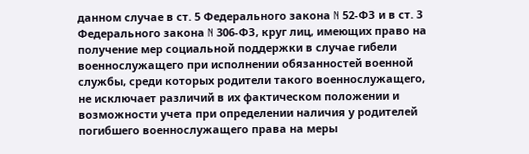данном случае в ст. 5 Федерального закона N 52-ФЗ и в ст. 3 Федерального закона N 306-ФЗ, круг лиц, имеющих право на получение мер социальной поддержки в случае гибели военнослужащего при исполнении обязанностей военной службы, среди которых родители такого военнослужащего, не исключает различий в их фактическом положении и возможности учета при определении наличия у родителей погибшего военнослужащего права на меры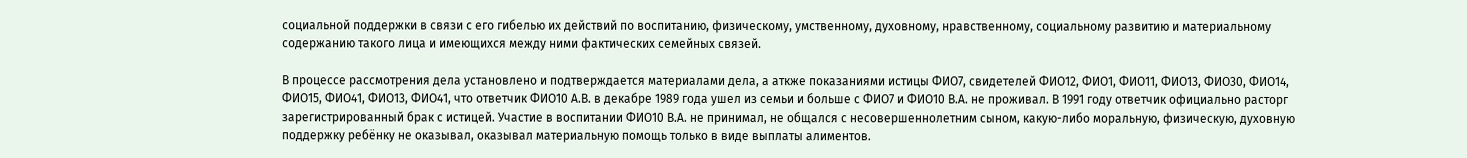социальной поддержки в связи с его гибелью их действий по воспитанию, физическому, умственному, духовному, нравственному, социальному развитию и материальному содержанию такого лица и имеющихся между ними фактических семейных связей.

В процессе рассмотрения дела установлено и подтверждается материалами дела, а аткже показаниями истицы ФИО7, свидетелей ФИО12, ФИО1, ФИО11, ФИО13, ФИО30, ФИО14, ФИО15, ФИО41, ФИО13, ФИО41, что ответчик ФИО10 А.В. в декабре 1989 года ушел из семьи и больше с ФИО7 и ФИО10 В.А. не проживал. В 1991 году ответчик официально расторг зарегистрированный брак с истицей. Участие в воспитании ФИО10 В.А. не принимал, не общался с несовершеннолетним сыном, какую-либо моральную, физическую, духовную поддержку ребёнку не оказывал, оказывал материальную помощь только в виде выплаты алиментов.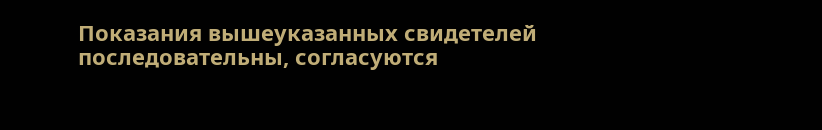Показания вышеуказанных свидетелей последовательны, согласуются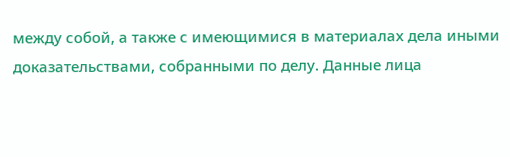между собой, а также с имеющимися в материалах дела иными доказательствами, собранными по делу. Данные лица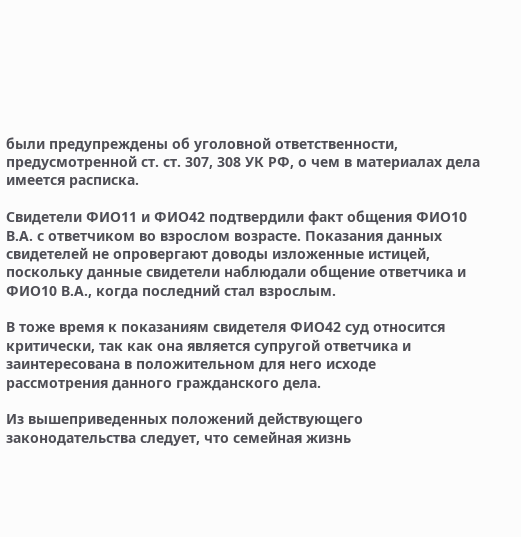были предупреждены об уголовной ответственности, предусмотренной ст. ст. 307, 308 УК РФ, о чем в материалах дела имеется расписка.

Свидетели ФИО11 и ФИО42 подтвердили факт общения ФИО10 В.А. с ответчиком во взрослом возрасте. Показания данных свидетелей не опровергают доводы изложенные истицей, поскольку данные свидетели наблюдали общение ответчика и ФИО10 В.А., когда последний стал взрослым.

В тоже время к показаниям свидетеля ФИО42 суд относится критически, так как она является супругой ответчика и заинтересована в положительном для него исходе рассмотрения данного гражданского дела.

Из вышеприведенных положений действующего законодательства следует, что семейная жизнь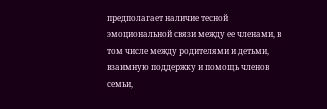предполагает наличие тесной эмоциональной связи между ее членами, в том числе между родителями и детьми, взаимную поддержку и помощь членов семьи,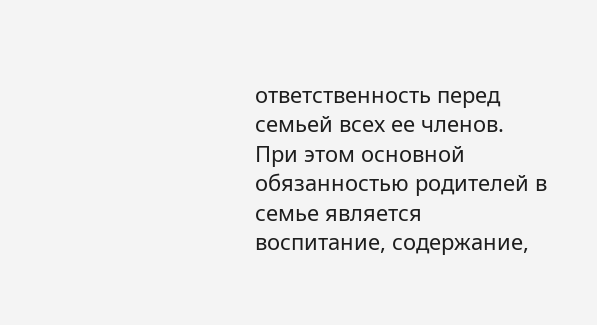ответственность перед семьей всех ее членов. При этом основной обязанностью родителей в семье является воспитание, содержание,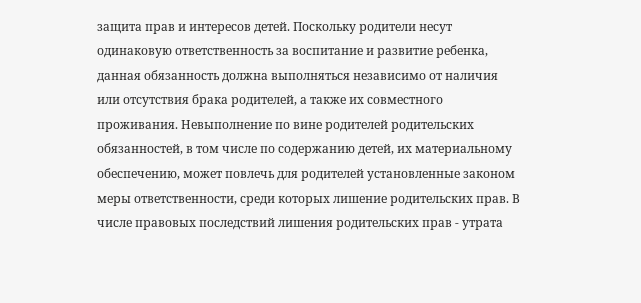защита прав и интересов детей. Поскольку родители несут одинаковую ответственность за воспитание и развитие ребенка, данная обязанность должна выполняться независимо от наличия или отсутствия брака родителей, а также их совместного проживания. Невыполнение по вине родителей родительских обязанностей, в том числе по содержанию детей, их материальному обеспечению, может повлечь для родителей установленные законом меры ответственности, среди которых лишение родительских прав. В числе правовых последствий лишения родительских прав - утрата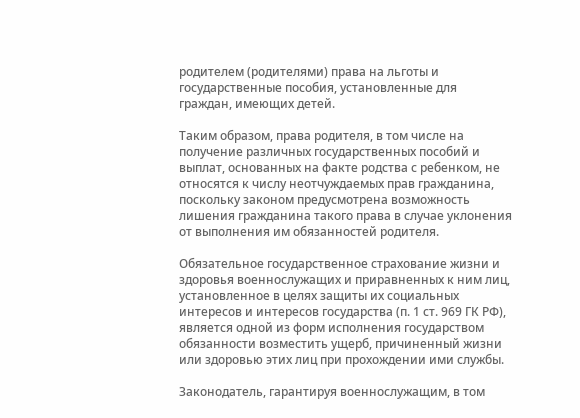родителем (родителями) права на льготы и государственные пособия, установленные для граждан, имеющих детей.

Таким образом, права родителя, в том числе на получение различных государственных пособий и выплат, основанных на факте родства с ребенком, не относятся к числу неотчуждаемых прав гражданина, поскольку законом предусмотрена возможность лишения гражданина такого права в случае уклонения от выполнения им обязанностей родителя.

Обязательное государственное страхование жизни и здоровья военнослужащих и приравненных к ним лиц, установленное в целях защиты их социальных интересов и интересов государства (п. 1 ст. 969 ГК РФ), является одной из форм исполнения государством обязанности возместить ущерб, причиненный жизни или здоровью этих лиц при прохождении ими службы.

Законодатель, гарантируя военнослужащим, в том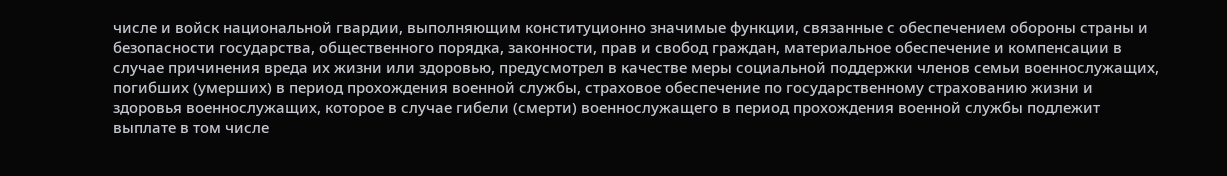числе и войск национальной гвардии, выполняющим конституционно значимые функции, связанные с обеспечением обороны страны и безопасности государства, общественного порядка, законности, прав и свобод граждан, материальное обеспечение и компенсации в случае причинения вреда их жизни или здоровью, предусмотрел в качестве меры социальной поддержки членов семьи военнослужащих, погибших (умерших) в период прохождения военной службы, страховое обеспечение по государственному страхованию жизни и здоровья военнослужащих, которое в случае гибели (смерти) военнослужащего в период прохождения военной службы подлежит выплате в том числе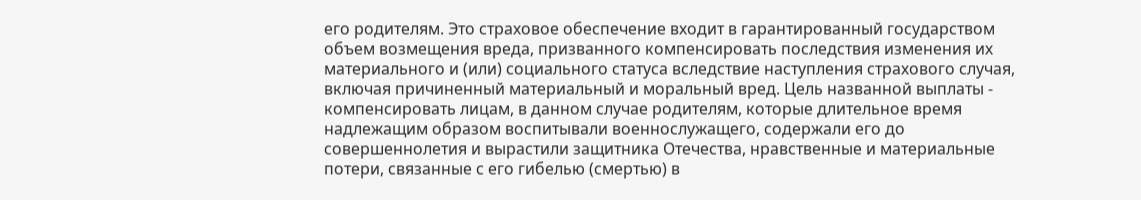его родителям. Это страховое обеспечение входит в гарантированный государством объем возмещения вреда, призванного компенсировать последствия изменения их материального и (или) социального статуса вследствие наступления страхового случая, включая причиненный материальный и моральный вред. Цель названной выплаты - компенсировать лицам, в данном случае родителям, которые длительное время надлежащим образом воспитывали военнослужащего, содержали его до совершеннолетия и вырастили защитника Отечества, нравственные и материальные потери, связанные с его гибелью (смертью) в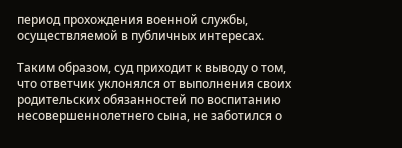период прохождения военной службы, осуществляемой в публичных интересах.

Таким образом, суд приходит к выводу о том, что ответчик уклонялся от выполнения своих родительских обязанностей по воспитанию несовершеннолетнего сына, не заботился о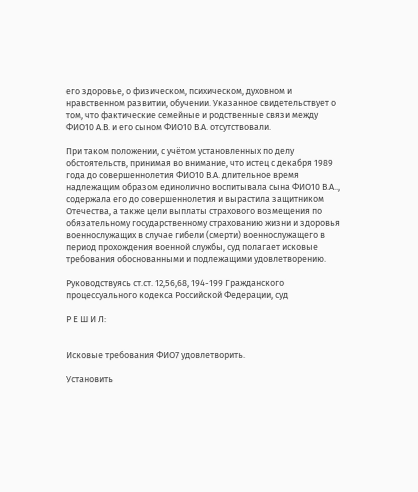его здоровье, о физическом, психическом, духовном и нравственном развитии, обучении. Указанное свидетельствует о том, что фактические семейные и родственные связи между ФИО10 А.В. и его сыном ФИО10 В.А. отсутствовали.

При таком положении, с учётом установленных по делу обстоятельств, принимая во внимание, что истец с декабря 1989 года до совершеннолетия ФИО10 В.А. длительное время надлежащим образом единолично воспитывала сына ФИО10 В.А.., содержала его до совершеннолетия и вырастила защитником Отечества, а также цели выплаты страхового возмещения по обязательному государственному страхованию жизни и здоровья военнослужащих в случае гибели (смерти) военнослужащего в период прохождения военной службы, суд полагает исковые требования обоснованными и подлежащими удовлетворению.

Руководствуясь ст.ст. 12,56,68, 194-199 Гражданского процессуального кодекса Российской Федерации, суд

Р Е Ш И Л:


Исковые требования ФИО7 удовлетворить.

Установить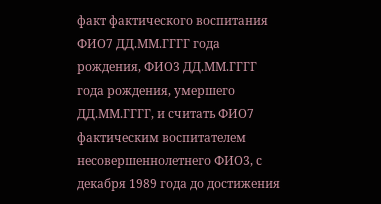факт фактического воспитания ФИО7 ДД.ММ.ГГГГ года рождения, ФИО3 ДД.ММ.ГГГГ года рождения, умершего ДД.ММ.ГГГГ, и считать ФИО7 фактическим воспитателем несовершеннолетнего ФИО3, с декабря 1989 года до достижения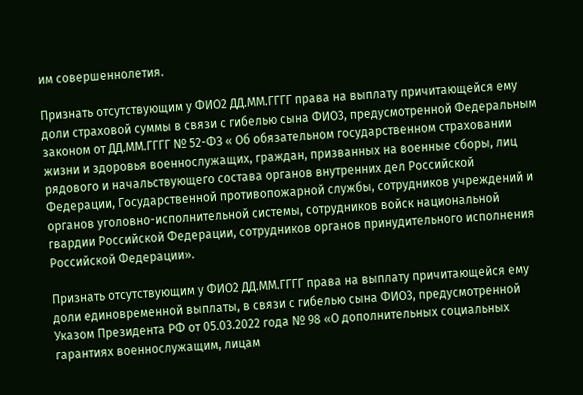им совершеннолетия.

Признать отсутствующим у ФИО2 ДД.ММ.ГГГГ права на выплату причитающейся ему доли страховой суммы в связи с гибелью сына ФИО3, предусмотренной Федеральным законом от ДД.ММ.ГГГГ № 52-ФЗ « Об обязательном государственном страховании жизни и здоровья военнослужащих, граждан, призванных на военные сборы, лиц рядового и начальствующего состава органов внутренних дел Российской Федерации, Государственной противопожарной службы, сотрудников учреждений и органов уголовно-исполнительной системы, сотрудников войск национальной гвардии Российской Федерации, сотрудников органов принудительного исполнения Российской Федерации».

Признать отсутствующим у ФИО2 ДД.ММ.ГГГГ права на выплату причитающейся ему доли единовременной выплаты, в связи с гибелью сына ФИО3, предусмотренной Указом Президента РФ от 05.03.2022 года № 98 «О дополнительных социальных гарантиях военнослужащим, лицам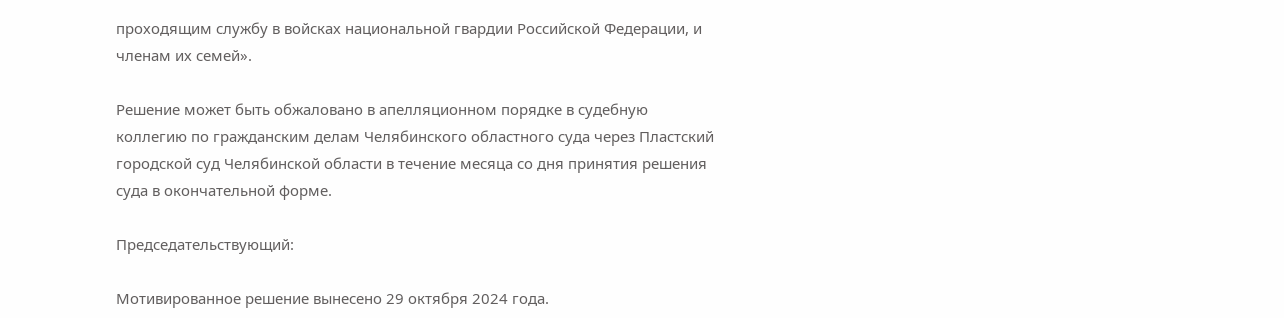проходящим службу в войсках национальной гвардии Российской Федерации, и членам их семей».

Решение может быть обжаловано в апелляционном порядке в судебную коллегию по гражданским делам Челябинского областного суда через Пластский городской суд Челябинской области в течение месяца со дня принятия решения суда в окончательной форме.

Председательствующий:

Мотивированное решение вынесено 29 октября 2024 года.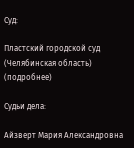Суд:

Пластский городской суд (Челябинская область) (подробнее)

Судьи дела:

Айзверт Мария Александровна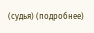(судья) (подробнее)